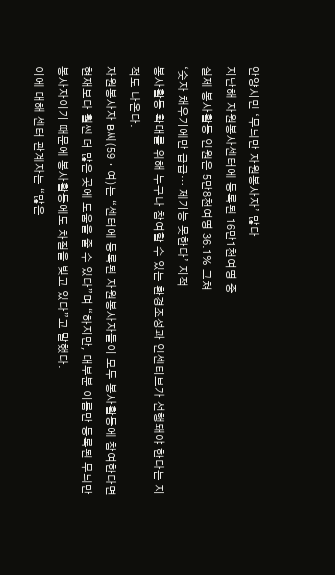안양시민 ‘무늬만 자원봉사자’ 많다
지난해 자원봉사센터에 등록된 16만1천여명 중
실제 봉사활동 인원은 5만8천여명 36.1% 그쳐
‘숫자 채우기에만 급급… 제기능 못한다’ 지적
봉사활동 확대를 위해 누구나 참여할 수 있는 환경조성과 인센티브가 선행돼야 한다는 지적도 나온다.
자원봉사자 B씨(59ㆍ여)는 “센터에 등록된 자원봉사자들이 모두 봉사활동에 참여한다면 현재보다 훨씬 더 많은 곳에 도움을 줄 수 있다”며 “하지만, 대부분 이름만 등록된 무늬만 봉사자이기 때문에 봉사활동에도 차질을 빚고 있다”고 말했다.
이에 대해 센터 관계자는 “많은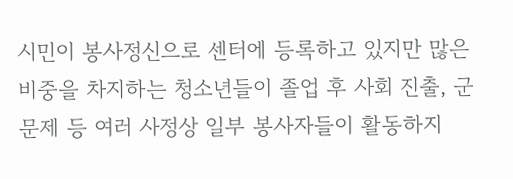시민이 봉사정신으로 센터에 등록하고 있지만 많은 비중을 차지하는 청소년들이 졸업 후 사회 진출, 군 문제 등 여러 사정상 일부 봉사자들이 활동하지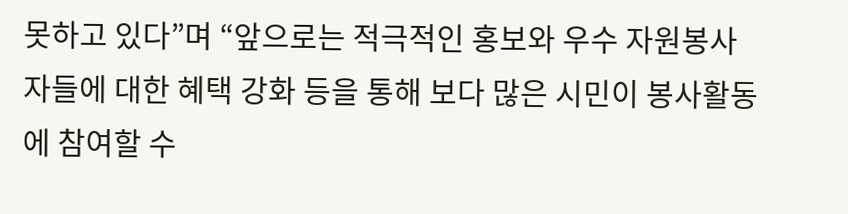못하고 있다”며 “앞으로는 적극적인 홍보와 우수 자원봉사자들에 대한 혜택 강화 등을 통해 보다 많은 시민이 봉사활동에 참여할 수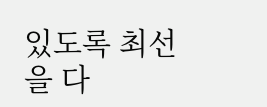있도록 최선을 다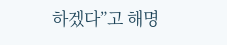하겠다”고 해명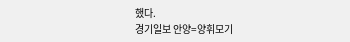했다.
경기일보 안양=양휘모기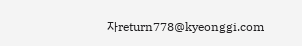자return778@kyeonggi.com